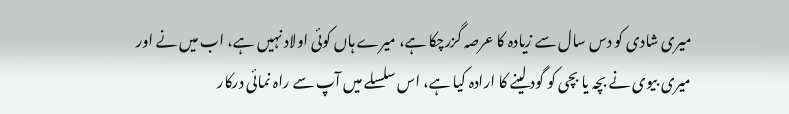میری شادی کو دس سال سے زیادہ کا عرصہ گزرچکا ہے، میرے ہاں کوئی اولاد نہیں ہے، اب میں نے اور میری بیوی نے بچہ یا بچی کو گود لینے کا ارادہ کیا ہے، اس سلسلے میں آپ سے راہ نمائی درکار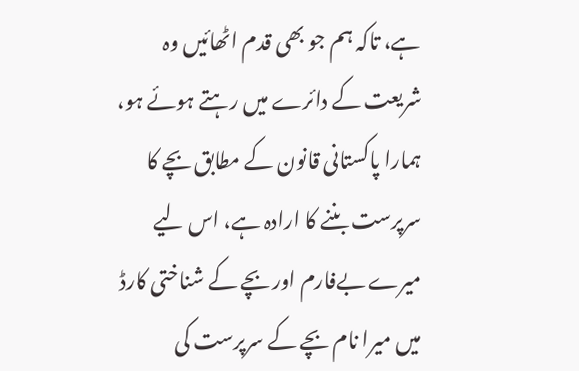ہے، تاکہ ہم جو بھی قدم اٹھائیں وہ شریعت کے دائرے میں رہتے ہوئے ہو، ہمارا پاکستانی قانون کے مطابق بچے کا سرپرست بننے کا ارادہ ہے، اس لیے میرے بےفارم اور بچے کے شناختی کارڈ میں میرا نام بچے کے سرپرست کی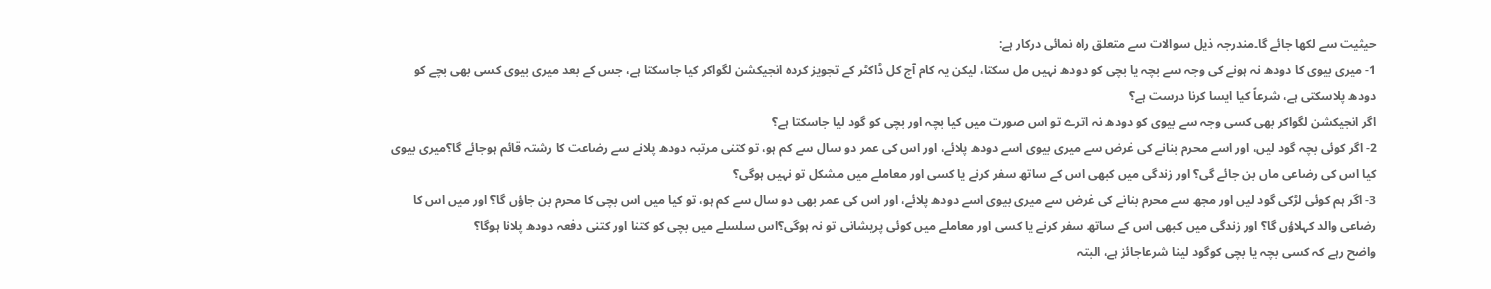حیثیت سے لکھا جائے گا۔مندرجہ ذیل سوالات سے متعلق راہ نمائی درکار ہے:
1- میری بیوی کا دودھ نہ ہونے کی وجہ سے بچہ یا بچی کو دودھ نہیں مل سکتا، لیکن یہ کام آج کل ڈاکٹر کے تجویز کردہ انجیکشن لگواکر کیا جاسکتا ہے، جس کے بعد میری بیوی کسی بھی بچے کو دودھ پلاسکتی ہے، شرعاً کیا ایسا کرنا درست ہے؟
اگر انجیکشن لگواکر بھی کسی وجہ سے بیوی کو دودھ نہ اترے تو اس صورت میں کیا بچہ اور بچی کو گود لیا جاسکتا ہے؟
2- اگر کوئی بچہ گود لیں، اور اسے محرم بنانے کی غرض سے میری بیوی اسے دودھ پلائے، اور اس کی عمر دو سال سے کم ہو، تو کتنی مرتبہ دودھ پلانے سے رضاعت کا رشتہ قائم ہوجائے گا؟میری بیوی کیا اس کی رضاعی ماں بن جائے گی؟ اور زندگی میں کبھی اس کے ساتھ سفر کرنے یا کسی اور معاملے میں مشکل تو نہیں ہوگی؟
3- اگر ہم کوئی لڑکی گود لیں اور مجھ سے محرم بنانے کی غرض سے میری بیوی اسے دودھ پلائے، اور اس کی عمر بھی دو سال سے کم ہو، تو کیا میں اس بچی کا محرم بن جاؤں گا؟ اور میں اس کا رضاعی والد کہلاؤں گا؟ اور زندگی میں کبھی اس کے ساتھ سفر کرنے یا کسی اور معاملے میں کوئی پریشانی تو نہ ہوگی؟اس سلسلے میں بچی کو کتنا اور کتنی دفعہ دودھ پلانا ہوگا؟
واضح رہے کہ کسی بچہ یا بچی کوگود لینا شرعاجائز ہے، البتہ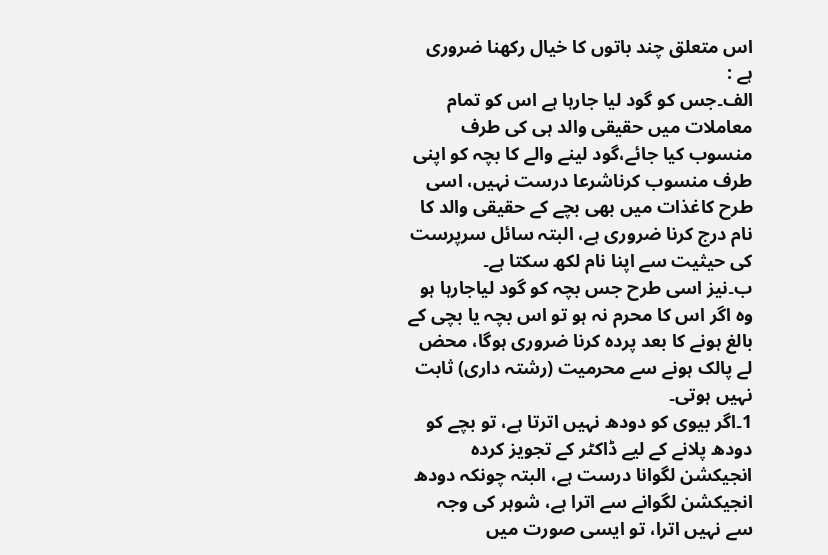اس متعلق چند باتوں کا خیال رکھنا ضروری ہے :
الف۔جس کو گود لیا جارہا ہے اس کو تمام معاملات میں حقیقی والد ہی کی طرف منسوب کیا جائے،گود لینے والے کا بچہ کو اپنی طرف منسوب کرناشرعا درست نہیں، اسی طرح کاغذات میں بھی بچے کے حقیقی والد کا نام درج کرنا ضروری ہے، البتہ سائل سرپرست کی حیثیت سے اپنا نام لکھ سکتا ہے۔
ب۔نیز اسی طرح جس بچہ کو گود لیاجارہا ہو وہ اگر اس کا محرم نہ ہو تو اس بچہ یا بچی کے بالغ ہونے کا بعد پردہ کرنا ضروری ہوگا، محض لے پالک ہونے سے محرمیت (رشتہ داری) ثابت نہیں ہوتی۔
1۔اگر بیوی کو دودھ نہیں اترتا ہے، تو بچے کو دودھ پلانے کے لیے ڈاکٹر کے تجویز کردہ انجیکشن لگوانا درست ہے، البتہ چونکہ دودھ انجیکشن لگوانے سے اترا ہے، شوہر کی وجہ سے نہیں اترا، تو ایسی صورت میں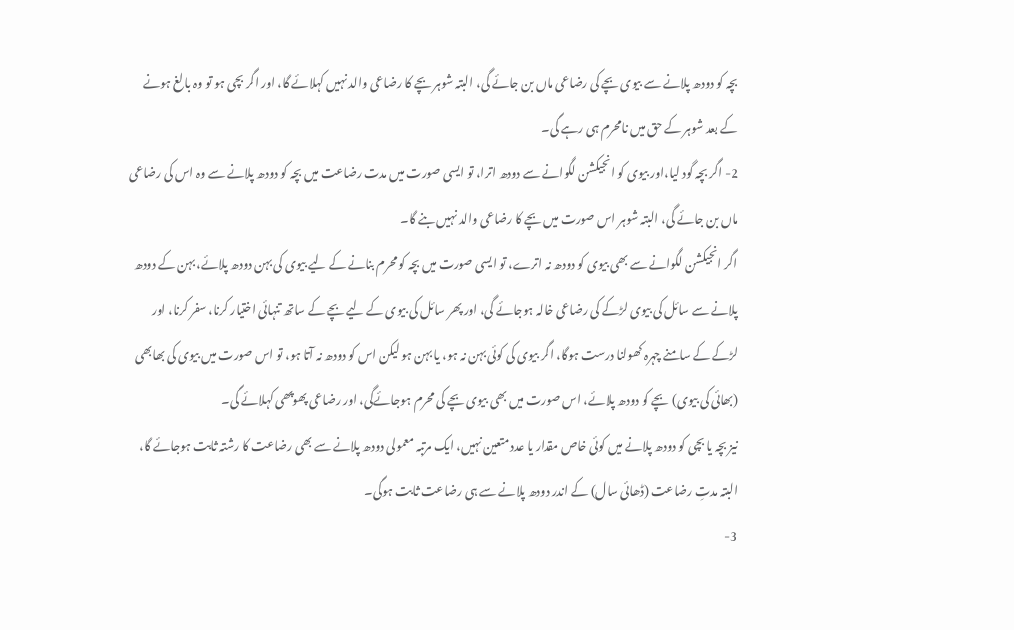بچہ کو دودھ پلانے سے بیوی بچے کی رضاعی ماں بن جائے گی، البتہ شوہر بچے کا رضاعی والد نہیں کہلائے گا، اور اگر بچی ہو تو وہ بالغ ہونے کے بعد شوہر کے حق میں نامحرم ہی رہے گی۔
2- اگر بچہ گود لیا،اور بیوی کو انجیکشن لگوانے سے دودھ اترا، تو ایسی صورت میں مدت رضاعت میں بچہ کو دودھ پلانے سے وہ اس کی رضاعی ماں بن جائے گی، البتہ شوہر اس صورت میں بچے کا رضاعی والد نہیں بنے گا۔
اگر انجیکشن لگوانے سے بھی بیوی کو دودھ نہ اترے، تو ایسی صورت میں بچہ کو محرم بنانے کے لیے بیوی کی بہن دودھ پلائے، بہن کے دودھ پلانے سے سائل کی بیوی لڑکے کی رضاعی خالہ ہوجائے گی، اور پھر سائل کی بیوی کے لیے بچے کے ساتھ تنہائی اختیار کرنا، سفر کرنا، اور لڑکے کے سامنے چہرہ کھولنا درست ہوگا، اگر بیوی کی کوئی بہن نہ ہو، یا بہن ہو لیکن اس کو دودھ نہ آتا ہو، تو اس صورت میں بیوی کی بھابھی (بھائی کی بیوی) بچے کو دودھ پلائے، اس صورت میں بھی بیوی بچے کی محرم ہوجائےگی، اور رضاعی پھوپھی کہلائے گی۔
نیز بچہ یا بچی کو دودھ پلانے میں کوئی خاص مقدار یا عدد متعین نہیں، ایک مرتبہ معمولی دودھ پلانے سے بھی رضاعت کا رشتہ ثابت ہوجائے گا، البتہ مدتِ رضاعت (ڈھائی سال) کے اندر دودھ پلانے سے ہی رضاعت ثابت ہوگی۔
3-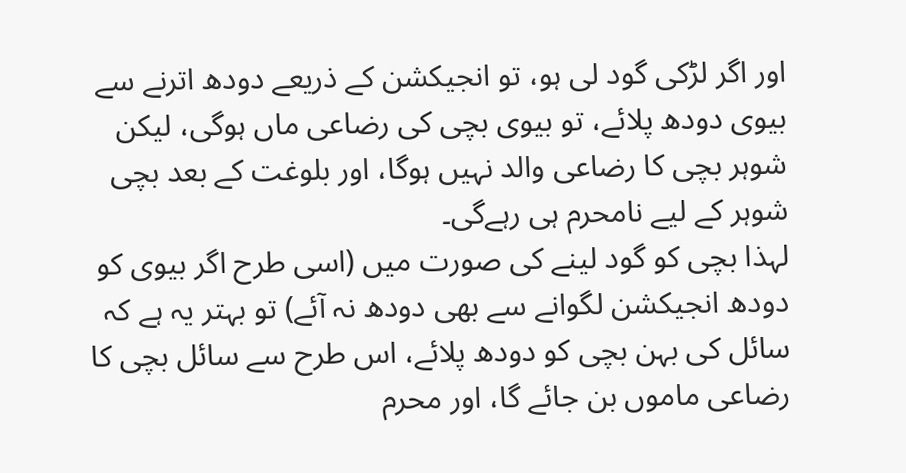اور اگر لڑکی گود لی ہو، تو انجیکشن کے ذریعے دودھ اترنے سے بیوی دودھ پلائے، تو بیوی بچی کی رضاعی ماں ہوگی، لیکن شوہر بچی کا رضاعی والد نہیں ہوگا، اور بلوغت کے بعد بچی شوہر کے لیے نامحرم ہی رہےگی۔
لہذا بچی کو گود لینے کی صورت میں (اسی طرح اگر بیوی کو دودھ انجیکشن لگوانے سے بھی دودھ نہ آئے) تو بہتر یہ ہے کہ سائل کی بہن بچی کو دودھ پلائے، اس طرح سے سائل بچی کا رضاعی ماموں بن جائے گا، اور محرم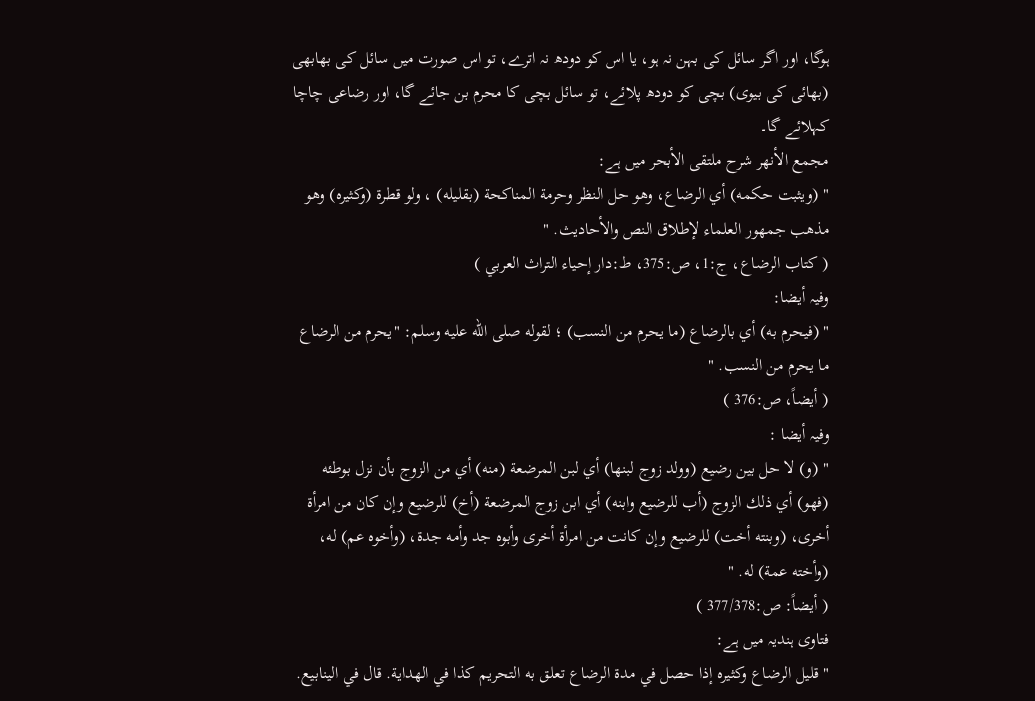ہوگا، اور اگر سائل کی بہن نہ ہو، یا اس کو دودھ نہ اترے، تو اس صورت میں سائل کی بھابھی (بھائی کی بیوی) بچی کو دودھ پلائے، تو سائل بچی کا محرم بن جائے گا، اور رضاعی چاچا کہلائے گا۔
مجمع الأنھر شرح ملتقی الأبحر میں ہے:
" (ويثبت حكمه) أي الرضاع، وهو حل النظر وحرمة المناكحة (بقليله) ، ولو قطرة (وكثيره) وهو مذهب جمهور العلماء لإطلاق النص والأحاديث. "
( کتاب الرضاع، ج:1، ص:375، ط:دار إحياء التراث العربي )
وفیہ أیضا:
" (فيحرم به) أي بالرضاع (ما يحرم من النسب) ؛ لقوله صلى الله عليه وسلم: "يحرم من الرضاع ما يحرم من النسب. "
( أیضاً، ص:376 )
وفیہ أیضا :
" (و) لا حل بين رضيع (وولد زوج لبنها) أي لبن المرضعة (منه) أي من الزوج بأن نزل بوطئه (فهو) أي ذلك الزوج (أب للرضيع وابنه) أي ابن زوج المرضعة (أخ) للرضيع وإن كان من امرأة أخرى، (وبنته أخت) للرضيع وإن كانت من امرأة أخرى وأبوه جد وأمه جدة، (وأخوه عم) له، (وأخته عمة) له. "
( أیضاً: ص:377/378 )
فتاوی ہندیہ میں ہے:
" قليل الرضاع وكثيره إذا حصل في مدة الرضاع تعلق به التحريم كذا في الهداية. قال في الينابيع.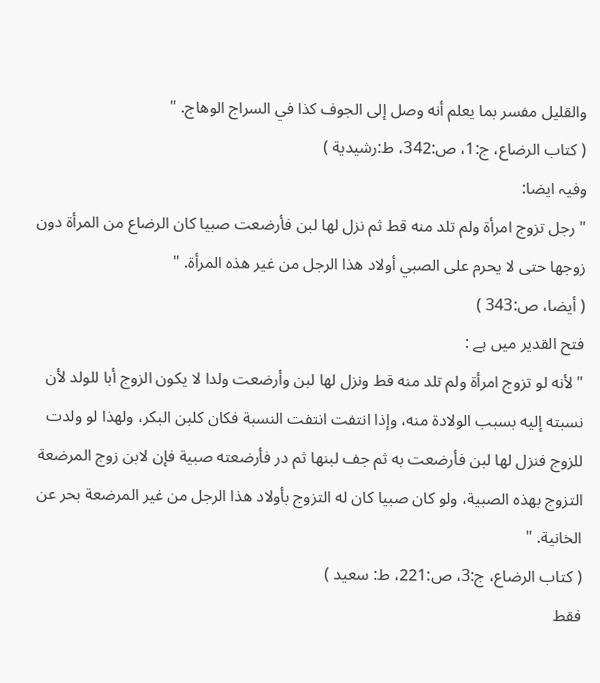والقليل مفسر بما يعلم أنه وصل إلى الجوف كذا في السراج الوهاج. "
( کتاب الرضاع، ج:1، ص:342، ط:رشیدیة )
وفیہ ایضا:
" رجل تزوج امرأة ولم تلد منه قط ثم نزل لها لبن فأرضعت صبيا كان الرضاع من المرأة دون زوجها حتى لا يحرم على الصبي أولاد هذا الرجل من غير هذه المرأة. "
( أیضا، ص:343 )
فتح القدیر میں ہے :
" لأنه لو تزوج امرأة ولم تلد منه قط ونزل لها لبن وأرضعت ولدا لا يكون الزوج أبا للولد لأن نسبته إليه بسبب الولادة منه، وإذا انتفت انتفت النسبة فكان كلبن البكر، ولهذا لو ولدت للزوج فنزل لها لبن فأرضعت به ثم جف لبنها ثم در فأرضعته صبية فإن لابن زوج المرضعة التزوج بهذه الصبية، ولو كان صبيا كان له التزوج بأولاد هذا الرجل من غير المرضعة بحر عن الخانية. "
( كتاب الرضاع، ج:3، ص:221، ط: سعید )
فقط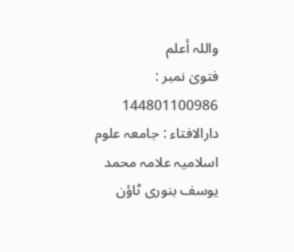واللہ أعلم
فتویٰ نمبر : 144801100986
دارالافتاء : جامعہ علوم اسلامیہ علامہ محمد یوسف بنوری ٹاؤن